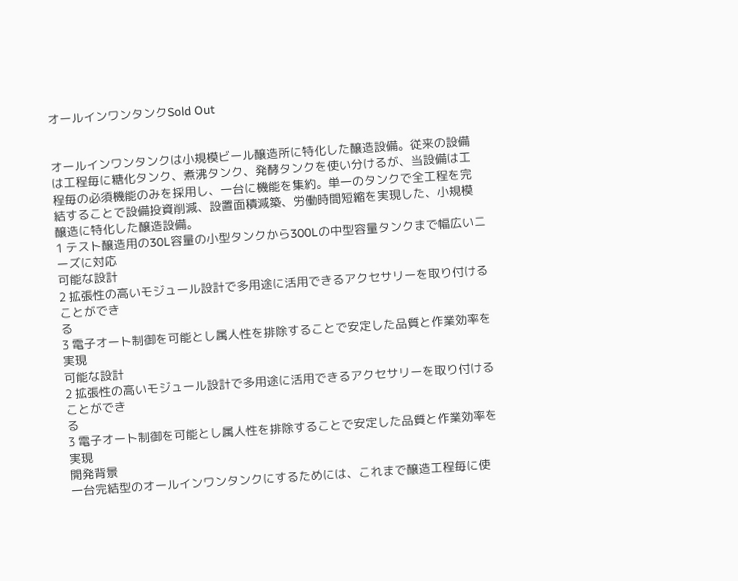オールインワンタンクSold Out


オールインワンタンクは小規模ビール醸造所に特化した醸造設備。従来の設備は工程毎に糖化タンク、煮沸タンク、発酵タンクを使い分けるが、当設備は工程毎の必須機能のみを採用し、一台に機能を集約。単一のタンクで全工程を完結することで設備投資削減、設置面積減築、労働時間短縮を実現した、小規模醸造に特化した醸造設備。
1 テスト醸造用の30L容量の小型タンクから300Lの中型容量タンクまで幅広いニーズに対応
可能な設計
2 拡張性の高いモジュール設計で多用途に活用できるアクセサリーを取り付けることができ
る
3 電子オート制御を可能とし属人性を排除することで安定した品質と作業効率を実現
可能な設計
2 拡張性の高いモジュール設計で多用途に活用できるアクセサリーを取り付けることができ
る
3 電子オート制御を可能とし属人性を排除することで安定した品質と作業効率を実現
開発背景
一台完結型のオールインワンタンクにするためには、これまで醸造工程毎に使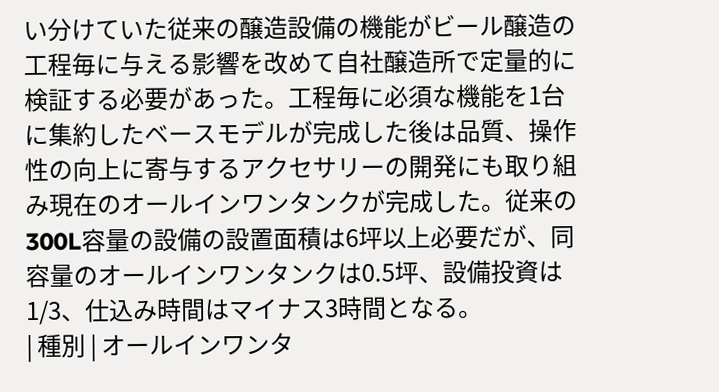い分けていた従来の醸造設備の機能がビール醸造の工程毎に与える影響を改めて自社醸造所で定量的に検証する必要があった。工程毎に必須な機能を1台に集約したベースモデルが完成した後は品質、操作性の向上に寄与するアクセサリーの開発にも取り組み現在のオールインワンタンクが完成した。従来の300L容量の設備の設置面積は6坪以上必要だが、同容量のオールインワンタンクは0.5坪、設備投資は1/3、仕込み時間はマイナス3時間となる。
| 種別 | オールインワンタ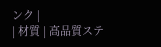ンク |
| 材質 | 高品質ステ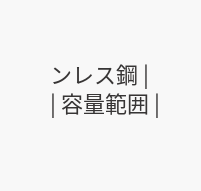ンレス鋼 |
| 容量範囲 |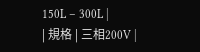150L – 300L |
| 規格 | 三相200V |